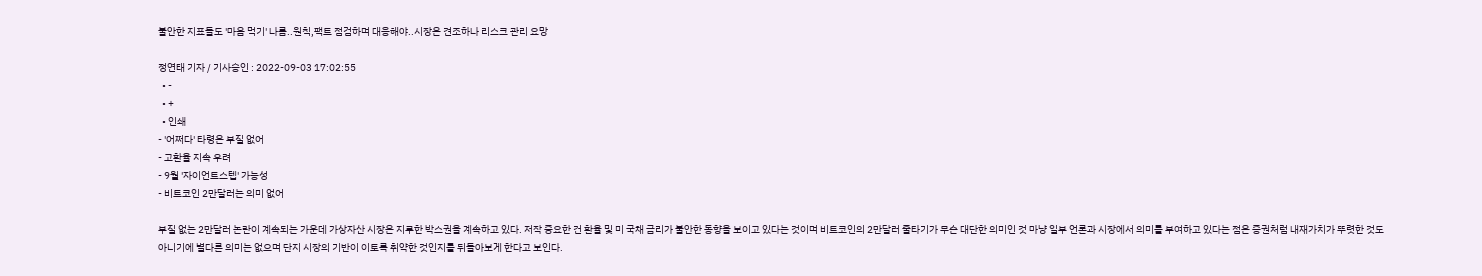불안한 지표들도 '마음 먹기' 나름..원칙,팩트 점검하며 대응해야..시장은 견조하나 리스크 관리 요망

정연태 기자 / 기사승인 : 2022-09-03 17:02:55
  • -
  • +
  • 인쇄
- '어쩌다' 타령은 부질 없어
- 고환율 지속 우려
- 9월 '자이언트스텝' 가능성
- 비트코인 2만달러는 의미 없어

부질 없는 2만달러 논란이 계속되는 가운데 가상자산 시장은 지루한 박스권을 계속하고 있다. 저작 중요한 건 환율 및 미 국채 금리가 불안한 동향을 보이고 있다는 것이며 비트코인의 2만달러 줄타기가 무슨 대단한 의미인 것 마냥 일부 언론과 시장에서 의미를 부여하고 있다는 점은 증권처럼 내재가치가 뚜렷한 것도 아니기에 별다른 의미는 없으며 단지 시장의 기반이 이토록 취약한 것인지를 뒤돌아보게 한다고 보인다.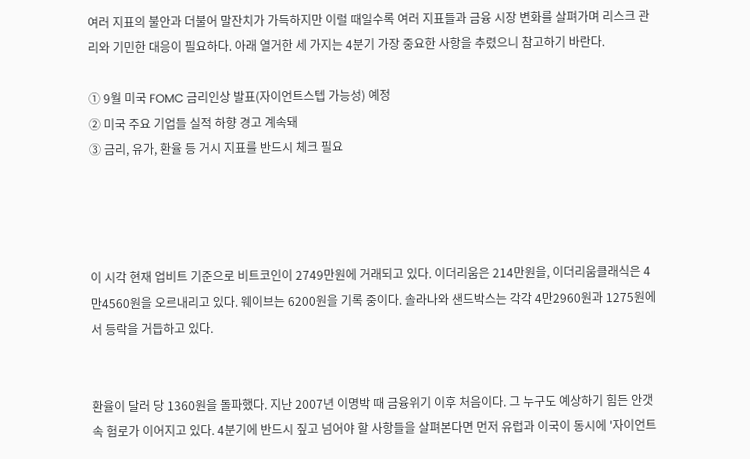여러 지표의 불안과 더불어 말잔치가 가득하지만 이럴 때일수록 여러 지표들과 금융 시장 변화를 살펴가며 리스크 관리와 기민한 대응이 필요하다. 아래 열거한 세 가지는 4분기 가장 중요한 사항을 추렸으니 참고하기 바란다.

① 9월 미국 FOMC 금리인상 발표(자이언트스텝 가능성) 예정
② 미국 주요 기업들 실적 하향 경고 계속돼
③ 금리, 유가, 환율 등 거시 지표를 반드시 체크 필요




이 시각 현재 업비트 기준으로 비트코인이 2749만원에 거래되고 있다. 이더리움은 214만원을, 이더리움클래식은 4만4560원을 오르내리고 있다. 웨이브는 6200원을 기록 중이다. 솔라나와 샌드박스는 각각 4만2960원과 1275원에서 등락을 거듭하고 있다.


환율이 달러 당 1360원을 돌파했다. 지난 2007년 이명박 때 금융위기 이후 처음이다. 그 누구도 예상하기 힘든 안갯속 험로가 이어지고 있다. 4분기에 반드시 짚고 넘어야 할 사항들을 살펴본다면 먼저 유럽과 이국이 동시에 '자이언트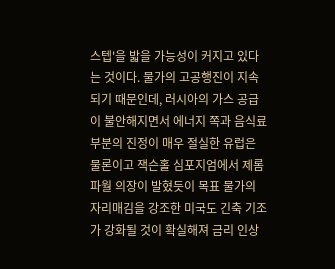스텝'을 밟을 가능성이 커지고 있다는 것이다. 물가의 고공행진이 지속되기 때문인데, 러시아의 가스 공급이 불안해지면서 에너지 쪽과 음식료 부분의 진정이 매우 절실한 유럽은 물론이고 잭슨홀 심포지엄에서 제롬 파월 의장이 발혔듯이 목표 물가의 자리매김을 강조한 미국도 긴축 기조가 강화될 것이 확실해져 금리 인상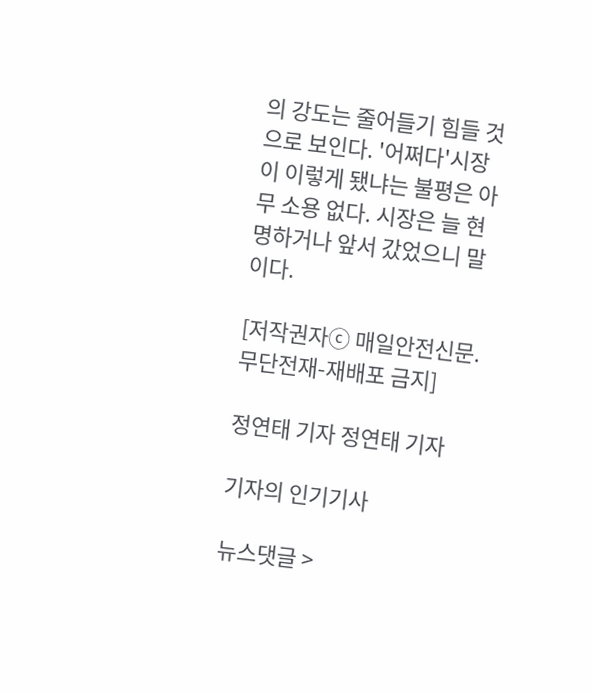의 강도는 줄어들기 힘들 것으로 보인다. '어쩌다'시장이 이렇게 됐냐는 불평은 아무 소용 없다. 시장은 늘 현명하거나 앞서 갔었으니 말이다.

[저작권자ⓒ 매일안전신문. 무단전재-재배포 금지]

정연태 기자 정연태 기자

기자의 인기기사

뉴스댓글 >